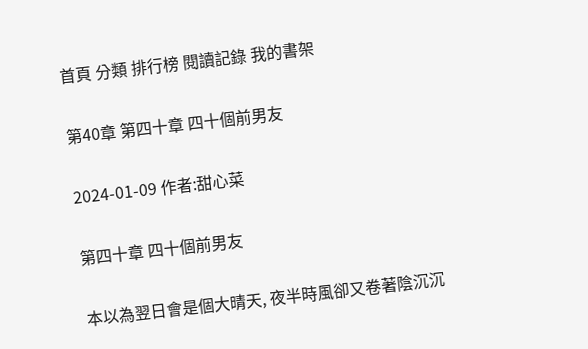首頁 分類 排行榜 閱讀記錄 我的書架

第40章 第四十章 四十個前男友

2024-01-09 作者:甜心菜

第四十章 四十個前男友

本以為翌日會是個大晴天, 夜半時風卻又卷著陰沉沉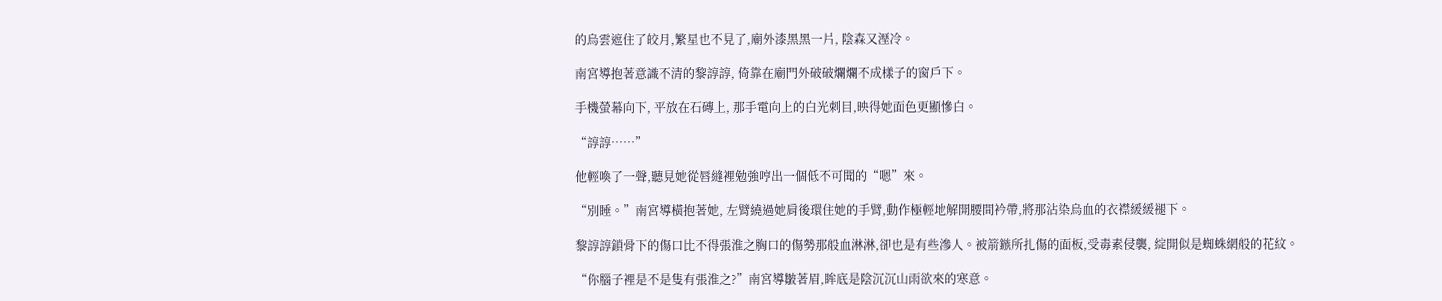的烏雲遮住了皎月,繁星也不見了,廟外漆黑黑一片, 陰森又溼冷。

南宮導抱著意識不清的黎諄諄, 倚靠在廟門外破破爛爛不成樣子的窗戶下。

手機螢幕向下, 平放在石磚上, 那手電向上的白光刺目,映得她面色更顯慘白。

“諄諄……”

他輕喚了一聲,聽見她從唇縫裡勉強哼出一個低不可聞的“嗯”來。

“別睡。”南宮導橫抱著她, 左臂繞過她肩後環住她的手臂,動作極輕地解開腰間衿帶,將那沾染烏血的衣襟緩緩褪下。

黎諄諄鎖骨下的傷口比不得張淮之胸口的傷勢那般血淋淋,卻也是有些滲人。被箭鏃所扎傷的面板,受毒素侵襲, 綻開似是蜘蛛網般的花紋。

“你腦子裡是不是隻有張淮之?”南宮導皺著眉,眸底是陰沉沉山雨欲來的寒意。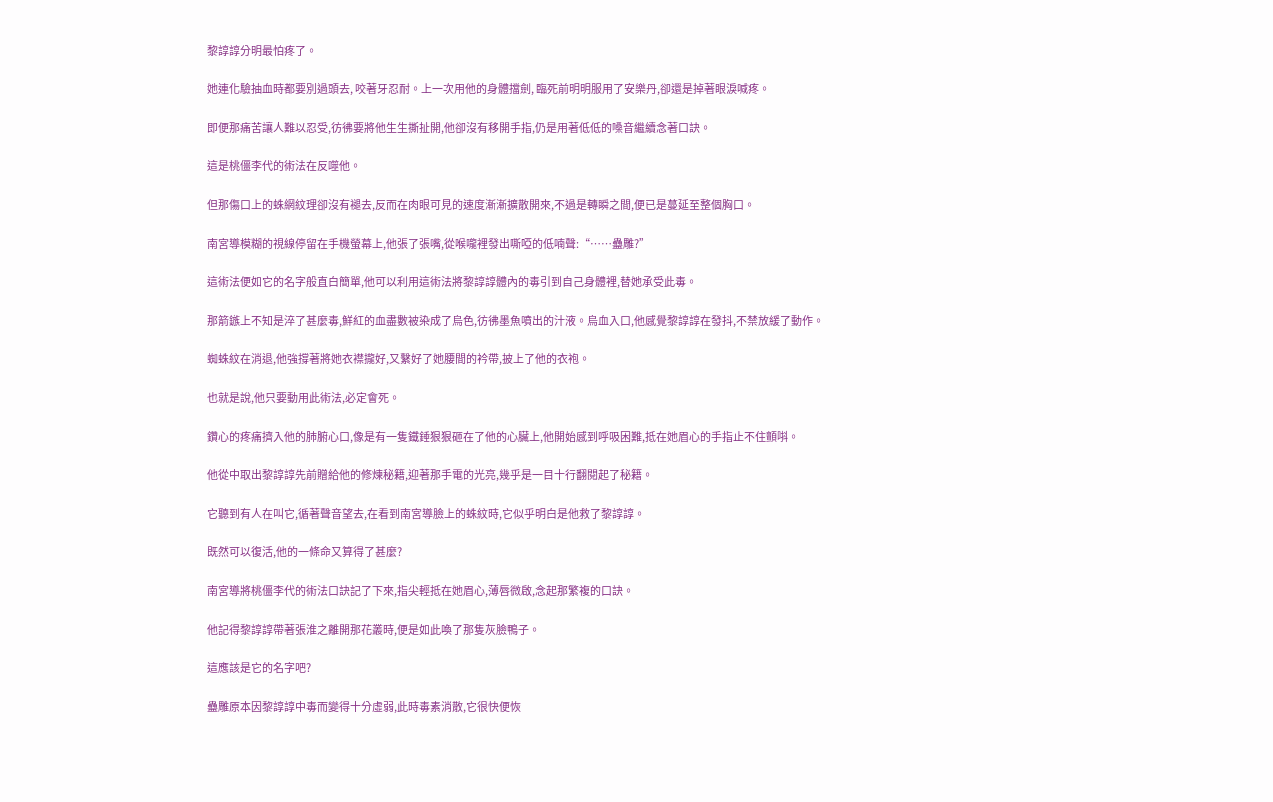黎諄諄分明最怕疼了。

她連化驗抽血時都要別過頭去, 咬著牙忍耐。上一次用他的身體擋劍, 臨死前明明服用了安樂丹,卻還是掉著眼淚喊疼。

即便那痛苦讓人難以忍受,彷彿要將他生生撕扯開,他卻沒有移開手指,仍是用著低低的嗓音繼續念著口訣。

這是桃僵李代的術法在反噬他。

但那傷口上的蛛網紋理卻沒有褪去,反而在肉眼可見的速度漸漸擴散開來,不過是轉瞬之間,便已是蔓延至整個胸口。

南宮導模糊的視線停留在手機螢幕上,他張了張嘴,從喉嚨裡發出嘶啞的低喃聲:“……蠱雕?”

這術法便如它的名字般直白簡單,他可以利用這術法將黎諄諄體內的毒引到自己身體裡,替她承受此毒。

那箭鏃上不知是淬了甚麼毒,鮮紅的血盡數被染成了烏色,彷彿墨魚噴出的汁液。烏血入口,他感覺黎諄諄在發抖,不禁放緩了動作。

蜘蛛紋在消退,他強撐著將她衣襟攏好,又繫好了她腰間的衿帶,披上了他的衣袍。

也就是說,他只要動用此術法,必定會死。

鑽心的疼痛擠入他的肺腑心口,像是有一隻鐵錘狠狠砸在了他的心臟上,他開始感到呼吸困難,抵在她眉心的手指止不住顫唞。

他從中取出黎諄諄先前贈給他的修煉秘籍,迎著那手電的光亮,幾乎是一目十行翻閱起了秘籍。

它聽到有人在叫它,循著聲音望去,在看到南宮導臉上的蛛紋時,它似乎明白是他救了黎諄諄。

既然可以復活,他的一條命又算得了甚麼?

南宮導將桃僵李代的術法口訣記了下來,指尖輕抵在她眉心,薄唇微啟,念起那繁複的口訣。

他記得黎諄諄帶著張淮之離開那花叢時,便是如此喚了那隻灰臉鴨子。

這應該是它的名字吧?

蠱雕原本因黎諄諄中毒而變得十分虛弱,此時毒素消散,它很快便恢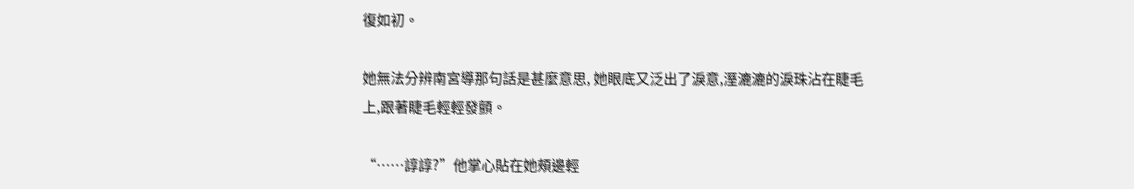復如初。

她無法分辨南宮導那句話是甚麼意思, 她眼底又泛出了淚意,溼漉漉的淚珠沾在睫毛上,跟著睫毛輕輕發顫。

“……諄諄?”他掌心貼在她頰邊輕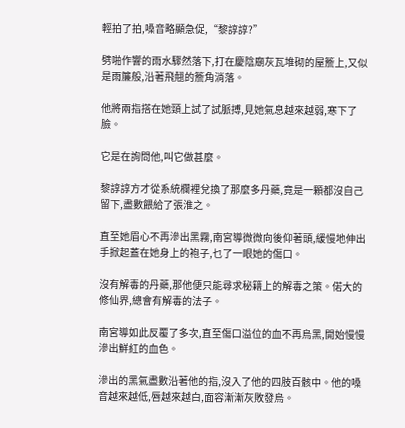輕拍了拍,嗓音略顯急促,“黎諄諄?”

劈啪作響的雨水驟然落下,打在慶陰廟灰瓦堆砌的屋簷上,又似是雨簾般,沿著飛翹的簷角淌落。

他將兩指搭在她頸上試了試脈搏,見她氣息越來越弱,寒下了臉。

它是在詢問他,叫它做甚麼。

黎諄諄方才從系統欄裡兌換了那麼多丹藥,竟是一顆都沒自己留下,盡數餵給了張淮之。

直至她眉心不再滲出黑霧,南宮導微微向後仰著頭,緩慢地伸出手掀起蓋在她身上的袍子,乜了一眼她的傷口。

沒有解毒的丹藥,那他便只能尋求秘籍上的解毒之策。偌大的修仙界,總會有解毒的法子。

南宮導如此反覆了多次,直至傷口溢位的血不再烏黑,開始慢慢滲出鮮紅的血色。

滲出的黑氣盡數沿著他的指,沒入了他的四肢百骸中。他的嗓音越來越低,唇越來越白,面容漸漸灰敗發烏。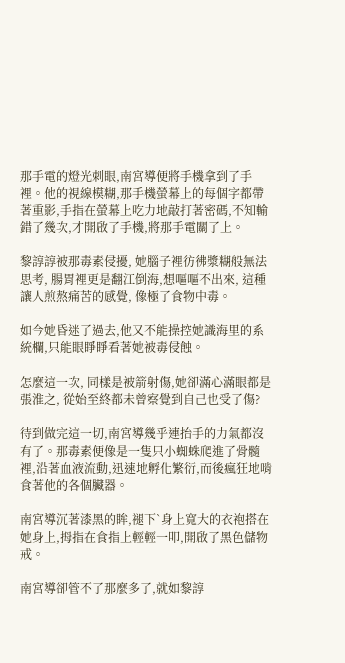那手電的燈光刺眼,南宮導便將手機拿到了手裡。他的視線模糊,那手機螢幕上的每個字都帶著重影,手指在螢幕上吃力地敲打著密碼,不知輸錯了幾次,才開啟了手機,將那手電關了上。

黎諄諄被那毒素侵擾, 她腦子裡彷彿漿糊般無法思考, 腸胃裡更是翻江倒海,想嘔嘔不出來, 這種讓人煎熬痛苦的感覺, 像極了食物中毒。

如今她昏迷了過去,他又不能操控她識海里的系統欄,只能眼睜睜看著她被毒侵蝕。

怎麼這一次, 同樣是被箭射傷,她卻滿心滿眼都是張淮之, 從始至終都未曾察覺到自己也受了傷?

待到做完這一切,南宮導幾乎連抬手的力氣都沒有了。那毒素便像是一隻只小蜘蛛爬進了骨髓裡,沿著血液流動,迅速地孵化繁衍,而後瘋狂地啃食著他的各個臟器。

南宮導沉著漆黑的眸,褪下`身上寬大的衣袍搭在她身上,拇指在食指上輕輕一叩,開啟了黑色儲物戒。

南宮導卻管不了那麼多了,就如黎諄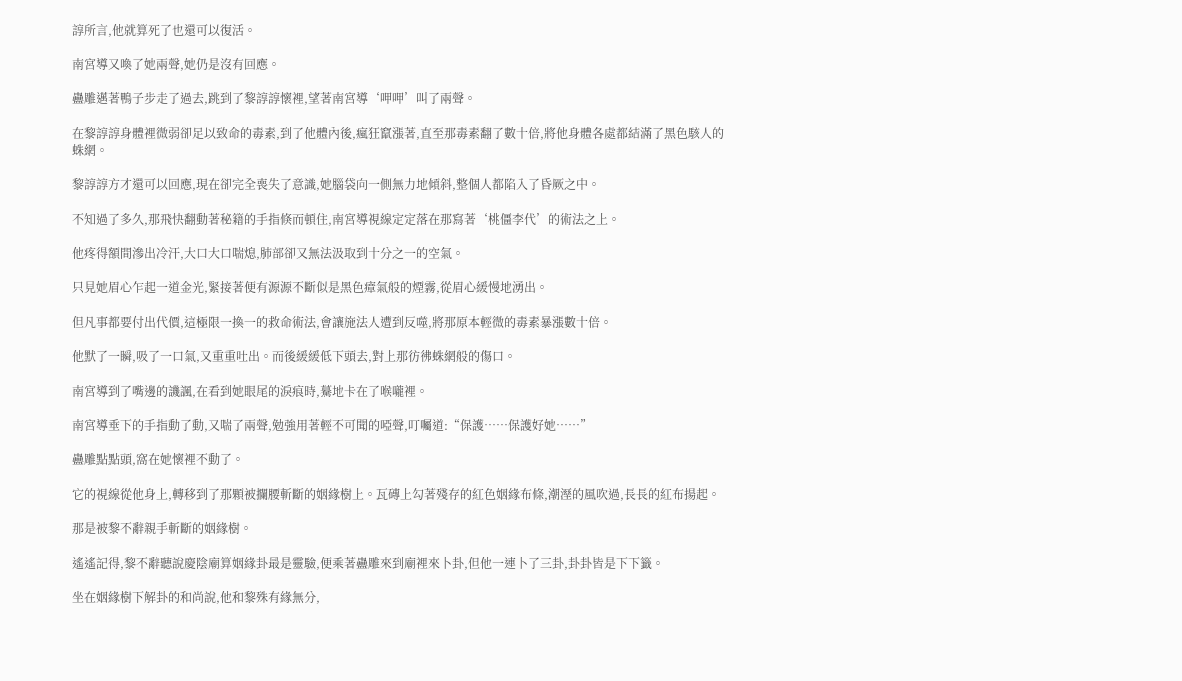諄所言,他就算死了也還可以復活。

南宮導又喚了她兩聲,她仍是沒有回應。

蠱雕邁著鴨子步走了過去,跳到了黎諄諄懷裡,望著南宮導‘呷呷’叫了兩聲。

在黎諄諄身體裡微弱卻足以致命的毒素,到了他體內後,瘋狂竄漲著,直至那毒素翻了數十倍,將他身體各處都結滿了黑色駭人的蛛網。

黎諄諄方才還可以回應,現在卻完全喪失了意識,她腦袋向一側無力地傾斜,整個人都陷入了昏厥之中。

不知過了多久,那飛快翻動著秘籍的手指倏而頓住,南宮導視線定定落在那寫著‘桃僵李代’的術法之上。

他疼得額間滲出冷汗,大口大口喘熄,肺部卻又無法汲取到十分之一的空氣。

只見她眉心乍起一道金光,緊接著便有源源不斷似是黑色瘴氣般的煙霧,從眉心緩慢地湧出。

但凡事都要付出代價,這極限一換一的救命術法,會讓施法人遭到反噬,將那原本輕微的毒素暴漲數十倍。

他默了一瞬,吸了一口氣,又重重吐出。而後緩緩低下頭去,對上那彷彿蛛網般的傷口。

南宮導到了嘴邊的譏諷,在看到她眼尾的淚痕時,驀地卡在了喉嚨裡。

南宮導垂下的手指動了動,又喘了兩聲,勉強用著輕不可聞的啞聲,叮囑道:“保護……保護好她……”

蠱雕點點頭,窩在她懷裡不動了。

它的視線從他身上,轉移到了那顆被攔腰斬斷的姻緣樹上。瓦磚上勾著殘存的紅色姻緣布條,潮溼的風吹過,長長的紅布揚起。

那是被黎不辭親手斬斷的姻緣樹。

遙遙記得,黎不辭聽說慶陰廟算姻緣卦最是靈驗,便乘著蠱雕來到廟裡來卜卦,但他一連卜了三卦,卦卦皆是下下籤。

坐在姻緣樹下解卦的和尚說,他和黎殊有緣無分,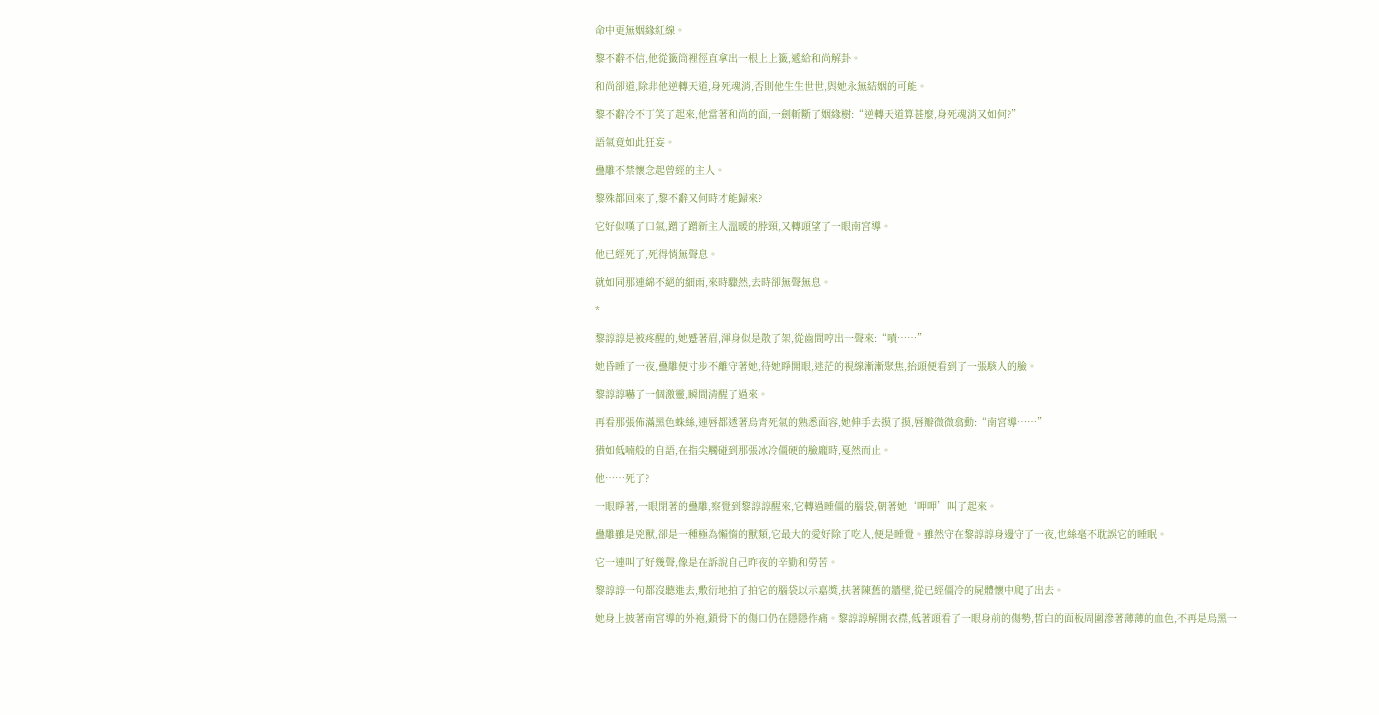命中更無姻緣紅線。

黎不辭不信,他從籤筒裡徑直拿出一根上上籤,遞給和尚解卦。

和尚卻道,除非他逆轉天道,身死魂消,否則他生生世世,與她永無結姻的可能。

黎不辭冷不丁笑了起來,他當著和尚的面,一劍斬斷了姻緣樹:“逆轉天道算甚麼,身死魂消又如何?”

語氣竟如此狂妄。

蠱雕不禁懷念起曾經的主人。

黎殊都回來了,黎不辭又何時才能歸來?

它好似嘆了口氣,蹭了蹭新主人溫暖的脖頸,又轉頭望了一眼南宮導。

他已經死了,死得悄無聲息。

就如同那連綿不絕的細雨,來時驟然,去時卻無聲無息。

*

黎諄諄是被疼醒的,她蹙著眉,渾身似是散了架,從齒間哼出一聲來:“嘖……”

她昏睡了一夜,蠱雕便寸步不離守著她,待她睜開眼,迷茫的視線漸漸聚焦,抬頭便看到了一張駭人的臉。

黎諄諄嚇了一個激靈,瞬間清醒了過來。

再看那張佈滿黑色蛛絲,連唇都透著烏青死氣的熟悉面容,她伸手去摸了摸,唇瓣微微翕動:“南宮導……”

猶如低喃般的自語,在指尖觸碰到那張冰冷僵硬的臉龐時,戛然而止。

他……死了?

一眼睜著,一眼閉著的蠱雕,察覺到黎諄諄醒來,它轉過睡僵的腦袋,朝著她‘呷呷’叫了起來。

蠱雕雖是兇獸,卻是一種極為懶惰的獸類,它最大的愛好除了吃人,便是睡覺。雖然守在黎諄諄身邊守了一夜,也絲毫不耽誤它的睡眠。

它一連叫了好幾聲,像是在訴說自己昨夜的辛勤和勞苦。

黎諄諄一句都沒聽進去,敷衍地拍了拍它的腦袋以示嘉獎,扶著陳舊的牆壁,從已經僵冷的屍體懷中爬了出去。

她身上披著南宮導的外袍,鎖骨下的傷口仍在隱隱作痛。黎諄諄解開衣襟,低著頭看了一眼身前的傷勢,皙白的面板周圍滲著薄薄的血色,不再是烏黑一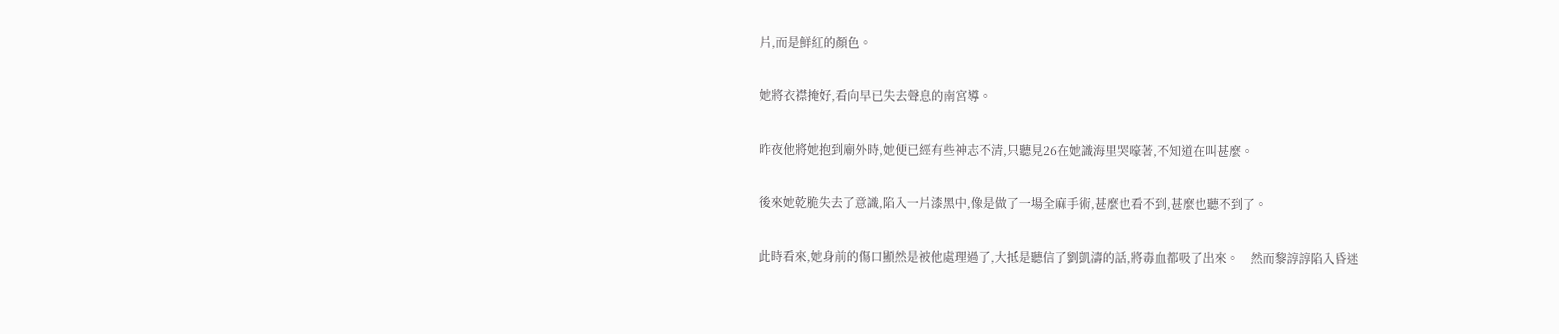片,而是鮮紅的顏色。

她將衣襟掩好,看向早已失去聲息的南宮導。

昨夜他將她抱到廟外時,她便已經有些神志不清,只聽見26在她識海里哭嚎著,不知道在叫甚麼。

後來她乾脆失去了意識,陷入一片漆黑中,像是做了一場全麻手術,甚麼也看不到,甚麼也聽不到了。

此時看來,她身前的傷口顯然是被他處理過了,大抵是聽信了劉凱濤的話,將毒血都吸了出來。    然而黎諄諄陷入昏迷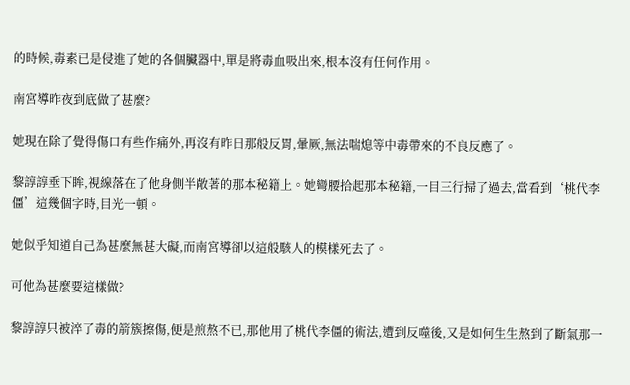的時候,毒素已是侵進了她的各個臟器中,單是將毒血吸出來,根本沒有任何作用。

南宮導昨夜到底做了甚麼?

她現在除了覺得傷口有些作痛外,再沒有昨日那般反胃,暈厥,無法喘熄等中毒帶來的不良反應了。

黎諄諄垂下眸,視線落在了他身側半敞著的那本秘籍上。她彎腰拾起那本秘籍,一目三行掃了過去,當看到‘桃代李僵’這幾個字時,目光一頓。

她似乎知道自己為甚麼無甚大礙,而南宮導卻以這般駭人的模樣死去了。

可他為甚麼要這樣做?

黎諄諄只被淬了毒的箭簇擦傷,便是煎熬不已,那他用了桃代李僵的術法,遭到反噬後,又是如何生生熬到了斷氣那一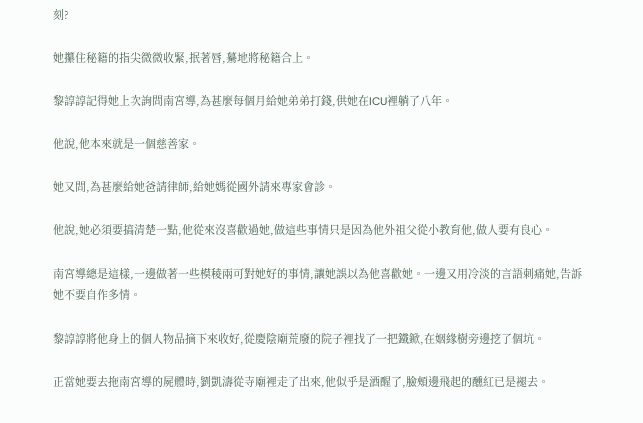刻?

她攥住秘籍的指尖微微收緊,抿著唇,驀地將秘籍合上。

黎諄諄記得她上次詢問南宮導,為甚麼每個月給她弟弟打錢,供她在ICU裡躺了八年。

他說,他本來就是一個慈善家。

她又問,為甚麼給她爸請律師,給她媽從國外請來專家會診。

他說,她必須要搞清楚一點,他從來沒喜歡過她,做這些事情只是因為他外祖父從小教育他,做人要有良心。

南宮導總是這樣,一邊做著一些模稜兩可對她好的事情,讓她誤以為他喜歡她。一邊又用冷淡的言語刺痛她,告訴她不要自作多情。

黎諄諄將他身上的個人物品摘下來收好,從慶陰廟荒廢的院子裡找了一把鐵鍁,在姻緣樹旁邊挖了個坑。

正當她要去拖南宮導的屍體時,劉凱濤從寺廟裡走了出來,他似乎是酒醒了,臉頰邊飛起的醺紅已是褪去。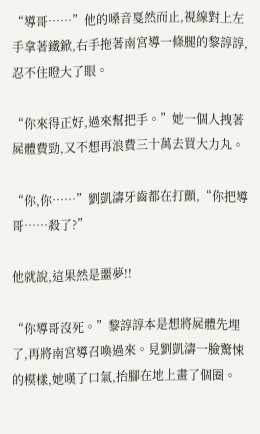“導哥……”他的嗓音戛然而止,視線對上左手拿著鐵鍁,右手拖著南宮導一條腿的黎諄諄,忍不住瞪大了眼。

“你來得正好,過來幫把手。”她一個人拽著屍體費勁,又不想再浪費三十萬去買大力丸。

“你,你……”劉凱濤牙齒都在打顫,“你把導哥……殺了?”

他就說,這果然是噩夢!!

“你導哥沒死。”黎諄諄本是想將屍體先埋了,再將南宮導召喚過來。見劉凱濤一臉驚悚的模樣,她嘆了口氣,抬腳在地上畫了個圈。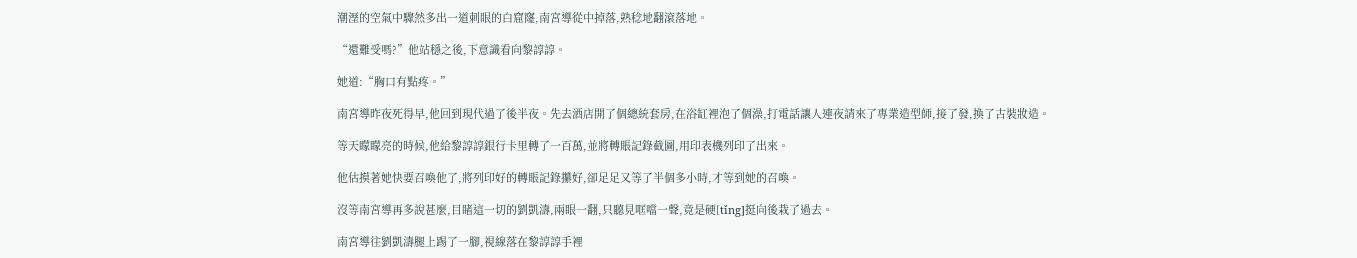潮溼的空氣中驟然多出一道刺眼的白窟窿,南宮導從中掉落,熟稔地翻滾落地。

“還難受嗎?”他站穩之後,下意識看向黎諄諄。

她道:“胸口有點疼。”

南宮導昨夜死得早,他回到現代過了後半夜。先去酒店開了個總統套房,在浴缸裡泡了個澡,打電話讓人連夜請來了專業造型師,接了發,換了古裝妝造。

等天矇矇亮的時候,他給黎諄諄銀行卡里轉了一百萬,並將轉賬記錄截圖,用印表機列印了出來。

他估摸著她快要召喚他了,將列印好的轉賬記錄攥好,卻足足又等了半個多小時,才等到她的召喚。

沒等南宮導再多說甚麼,目睹這一切的劉凱濤,兩眼一翻,只聽見哐噹一聲,竟是硬[tǐng]挺向後栽了過去。

南宮導往劉凱濤腿上踢了一腳,視線落在黎諄諄手裡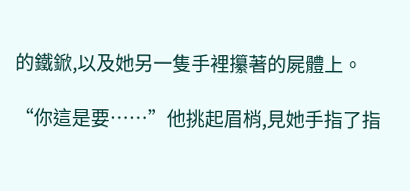的鐵鍁,以及她另一隻手裡攥著的屍體上。

“你這是要……”他挑起眉梢,見她手指了指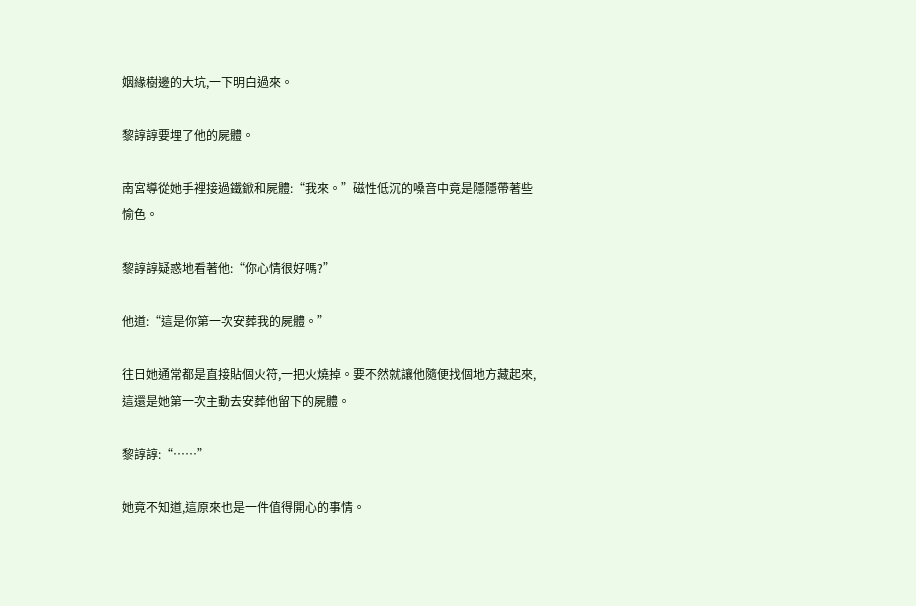姻緣樹邊的大坑,一下明白過來。

黎諄諄要埋了他的屍體。

南宮導從她手裡接過鐵鍁和屍體:“我來。”磁性低沉的嗓音中竟是隱隱帶著些愉色。

黎諄諄疑惑地看著他:“你心情很好嗎?”

他道:“這是你第一次安葬我的屍體。”

往日她通常都是直接貼個火符,一把火燒掉。要不然就讓他隨便找個地方藏起來,這還是她第一次主動去安葬他留下的屍體。

黎諄諄:“……”

她竟不知道,這原來也是一件值得開心的事情。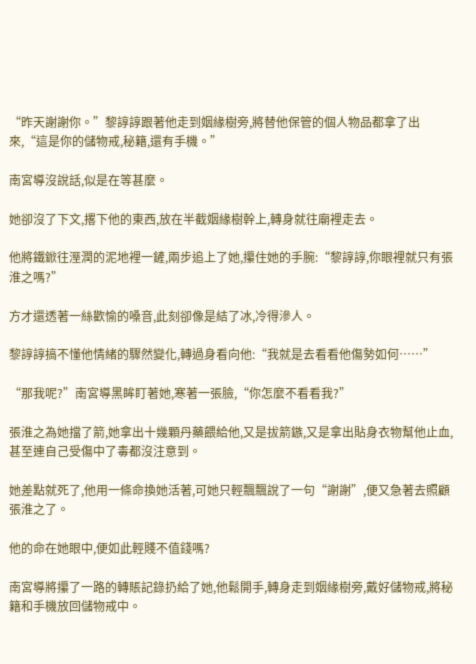“昨天謝謝你。”黎諄諄跟著他走到姻緣樹旁,將替他保管的個人物品都拿了出來,“這是你的儲物戒,秘籍,還有手機。”

南宮導沒說話,似是在等甚麼。

她卻沒了下文,撂下他的東西,放在半截姻緣樹幹上,轉身就往廟裡走去。

他將鐵鍁往溼潤的泥地裡一鏟,兩步追上了她,攥住她的手腕:“黎諄諄,你眼裡就只有張淮之嗎?”

方才還透著一絲歡愉的嗓音,此刻卻像是結了冰,冷得滲人。

黎諄諄搞不懂他情緒的驟然變化,轉過身看向他:“我就是去看看他傷勢如何……”

“那我呢?”南宮導黑眸盯著她,寒著一張臉,“你怎麼不看看我?”

張淮之為她擋了箭,她拿出十幾顆丹藥餵給他,又是拔箭鏃,又是拿出貼身衣物幫他止血,甚至連自己受傷中了毒都沒注意到。

她差點就死了,他用一條命換她活著,可她只輕飄飄說了一句“謝謝”,便又急著去照顧張淮之了。

他的命在她眼中,便如此輕賤不值錢嗎?

南宮導將攥了一路的轉賬記錄扔給了她,他鬆開手,轉身走到姻緣樹旁,戴好儲物戒,將秘籍和手機放回儲物戒中。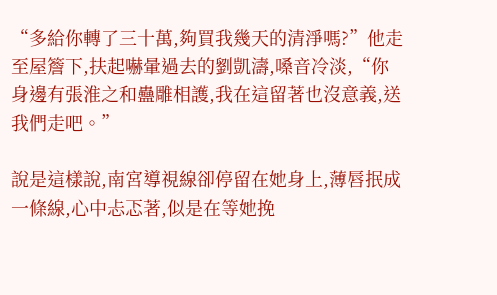“多給你轉了三十萬,夠買我幾天的清淨嗎?”他走至屋簷下,扶起嚇暈過去的劉凱濤,嗓音冷淡,“你身邊有張淮之和蠱雕相護,我在這留著也沒意義,送我們走吧。”

說是這樣說,南宮導視線卻停留在她身上,薄唇抿成一條線,心中忐忑著,似是在等她挽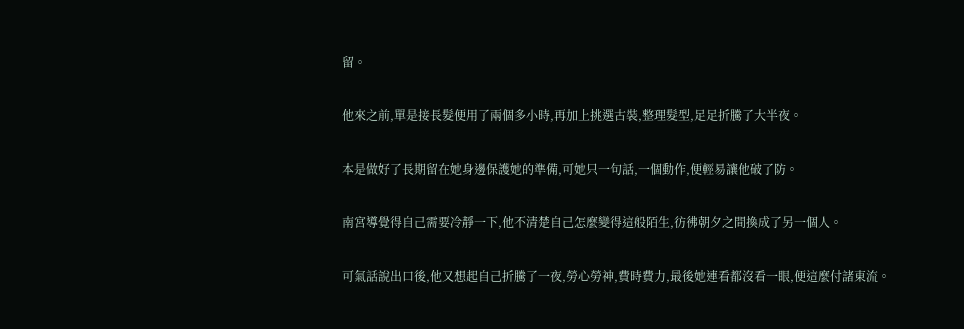留。

他來之前,單是接長髮便用了兩個多小時,再加上挑選古裝,整理髮型,足足折騰了大半夜。

本是做好了長期留在她身邊保護她的準備,可她只一句話,一個動作,便輕易讓他破了防。

南宮導覺得自己需要冷靜一下,他不清楚自己怎麼變得這般陌生,彷彿朝夕之間換成了另一個人。

可氣話說出口後,他又想起自己折騰了一夜,勞心勞神,費時費力,最後她連看都沒看一眼,便這麼付諸東流。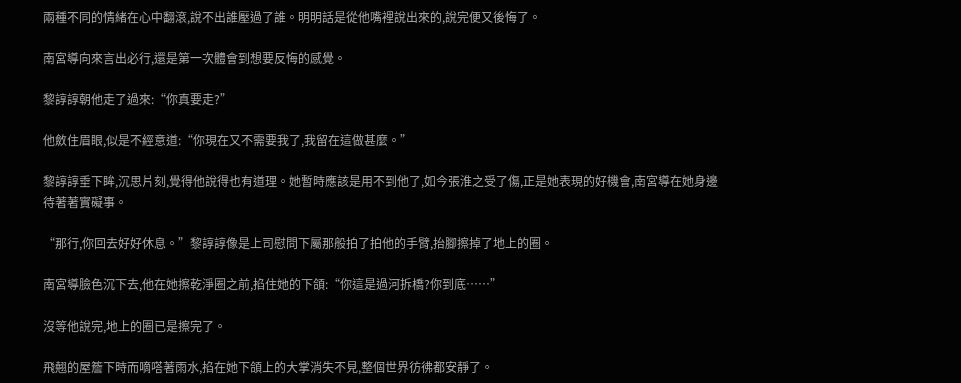兩種不同的情緒在心中翻滾,說不出誰壓過了誰。明明話是從他嘴裡說出來的,說完便又後悔了。

南宮導向來言出必行,還是第一次體會到想要反悔的感覺。

黎諄諄朝他走了過來:“你真要走?”

他斂住眉眼,似是不經意道:“你現在又不需要我了,我留在這做甚麼。”

黎諄諄垂下眸,沉思片刻,覺得他說得也有道理。她暫時應該是用不到他了,如今張淮之受了傷,正是她表現的好機會,南宮導在她身邊待著著實礙事。

“那行,你回去好好休息。”黎諄諄像是上司慰問下屬那般拍了拍他的手臂,抬腳擦掉了地上的圈。

南宮導臉色沉下去,他在她擦乾淨圈之前,掐住她的下頜:“你這是過河拆橋?你到底……”

沒等他說完,地上的圈已是擦完了。

飛翹的屋簷下時而嘀嗒著雨水,掐在她下頜上的大掌消失不見,整個世界彷彿都安靜了。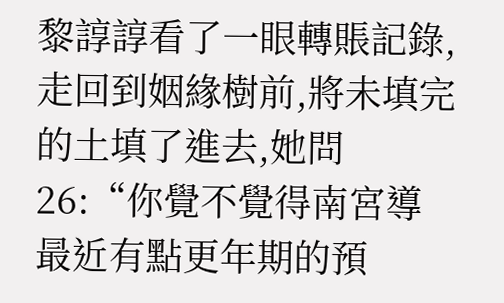黎諄諄看了一眼轉賬記錄,走回到姻緣樹前,將未填完的土填了進去,她問26:“你覺不覺得南宮導最近有點更年期的預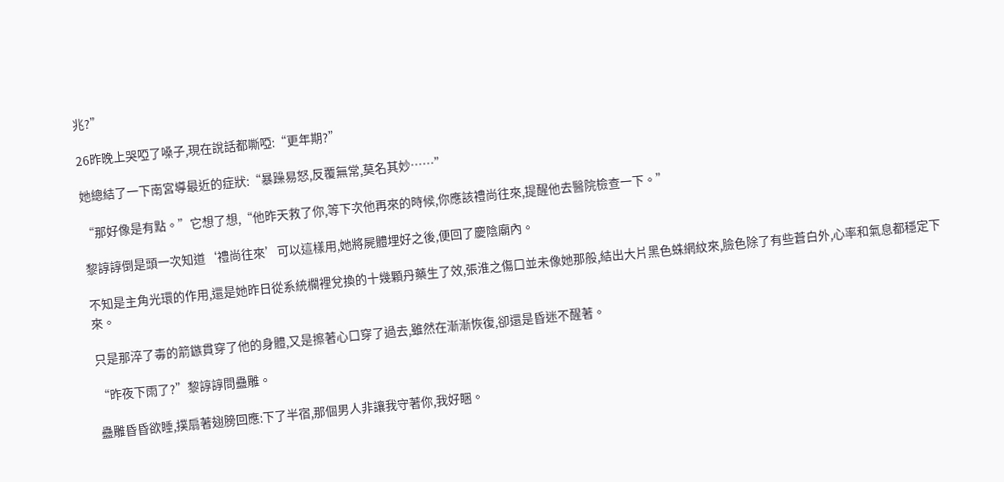兆?”

26昨晚上哭啞了嗓子,現在說話都嘶啞:“更年期?”

她總結了一下南宮導最近的症狀:“暴躁易怒,反覆無常,莫名其妙……”

“那好像是有點。”它想了想,“他昨天救了你,等下次他再來的時候,你應該禮尚往來,提醒他去醫院檢查一下。”

黎諄諄倒是頭一次知道‘禮尚往來’可以這樣用,她將屍體埋好之後,便回了慶陰廟內。

不知是主角光環的作用,還是她昨日從系統欄裡兌換的十幾顆丹藥生了效,張淮之傷口並未像她那般,結出大片黑色蛛網紋來,臉色除了有些蒼白外,心率和氣息都穩定下來。

只是那淬了毒的箭鏃貫穿了他的身體,又是擦著心口穿了過去,雖然在漸漸恢復,卻還是昏迷不醒著。

“昨夜下雨了?”黎諄諄問蠱雕。

蠱雕昏昏欲睡,撲扇著翅膀回應:下了半宿,那個男人非讓我守著你,我好睏。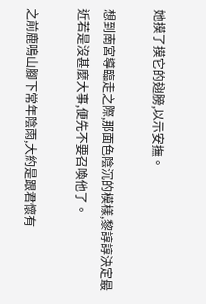她摸了摸它的翅膀,以示安撫。

想到南宮導臨走之際,那面色陰沉的模樣,黎諄諄決定最近若是沒甚麼大事,便先不要召喚他了。

之前鹿鳴山腳下常年陰雨,大約是跟君懷有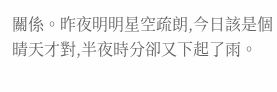關係。昨夜明明星空疏朗,今日該是個晴天才對,半夜時分卻又下起了雨。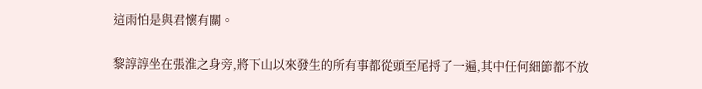這雨怕是與君懷有關。

黎諄諄坐在張淮之身旁,將下山以來發生的所有事都從頭至尾捋了一遍,其中任何細節都不放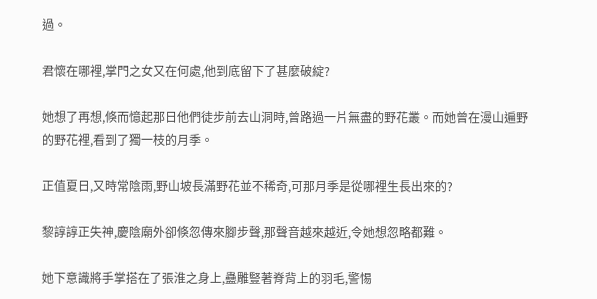過。

君懷在哪裡,掌門之女又在何處,他到底留下了甚麼破綻?

她想了再想,倏而憶起那日他們徒步前去山洞時,曾路過一片無盡的野花叢。而她曾在漫山遍野的野花裡,看到了獨一枝的月季。

正值夏日,又時常陰雨,野山坡長滿野花並不稀奇,可那月季是從哪裡生長出來的?

黎諄諄正失神,慶陰廟外卻倏忽傳來腳步聲,那聲音越來越近,令她想忽略都難。

她下意識將手掌搭在了張淮之身上,蠱雕豎著脊背上的羽毛,警惕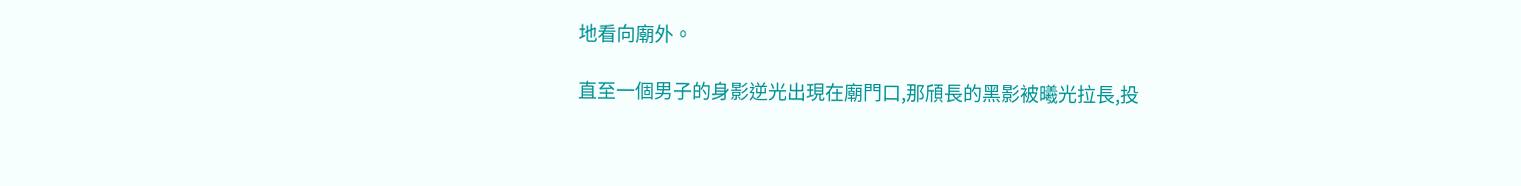地看向廟外。

直至一個男子的身影逆光出現在廟門口,那頎長的黑影被曦光拉長,投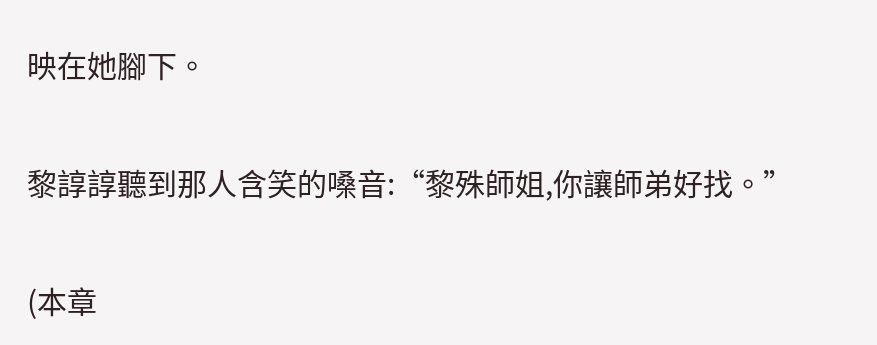映在她腳下。

黎諄諄聽到那人含笑的嗓音:“黎殊師姐,你讓師弟好找。”

(本章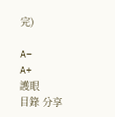完)

A−
A+
護眼
目錄 分享